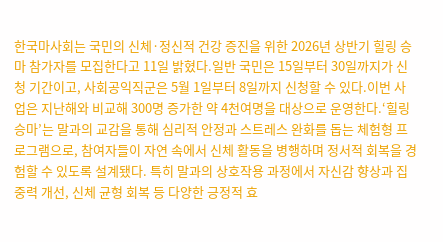한국마사회는 국민의 신체·정신적 건강 증진을 위한 2026년 상반기 힐링 승마 참가자를 모집한다고 11일 밝혔다.일반 국민은 15일부터 30일까지가 신청 기간이고, 사회공익직군은 5월 1일부터 8일까지 신청할 수 있다.이번 사업은 지난해와 비교해 300명 증가한 약 4천여명을 대상으로 운영한다.‘힐링 승마’는 말과의 교감을 통해 심리적 안정과 스트레스 완화를 돕는 체험형 프로그램으로, 참여자들이 자연 속에서 신체 활동을 병행하며 정서적 회복을 경험할 수 있도록 설계됐다. 특히 말과의 상호작용 과정에서 자신감 향상과 집중력 개선, 신체 균형 회복 등 다양한 긍정적 효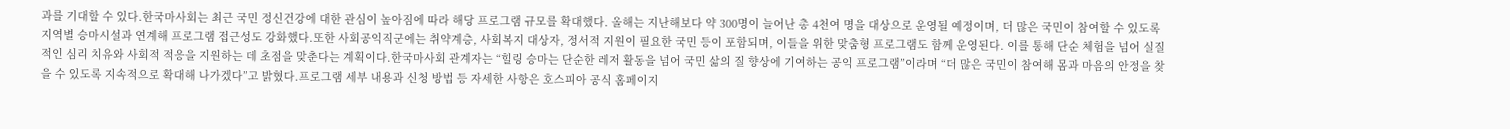과를 기대할 수 있다.한국마사회는 최근 국민 정신건강에 대한 관심이 높아짐에 따라 해당 프로그램 규모를 확대했다. 올해는 지난해보다 약 300명이 늘어난 총 4천여 명을 대상으로 운영될 예정이며, 더 많은 국민이 참여할 수 있도록 지역별 승마시설과 연계해 프로그램 접근성도 강화했다.또한 사회공익직군에는 취약계층, 사회복지 대상자, 정서적 지원이 필요한 국민 등이 포함되며, 이들을 위한 맞춤형 프로그램도 함께 운영된다. 이를 통해 단순 체험을 넘어 실질적인 심리 치유와 사회적 적응을 지원하는 데 초점을 맞춘다는 계획이다.한국마사회 관계자는 “힐링 승마는 단순한 레저 활동을 넘어 국민 삶의 질 향상에 기여하는 공익 프로그램”이라며 “더 많은 국민이 참여해 몸과 마음의 안정을 찾을 수 있도록 지속적으로 확대해 나가겠다”고 밝혔다.프로그램 세부 내용과 신청 방법 등 자세한 사항은 호스피아 공식 홈페이지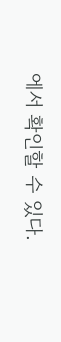에서 확인할 수 있다.